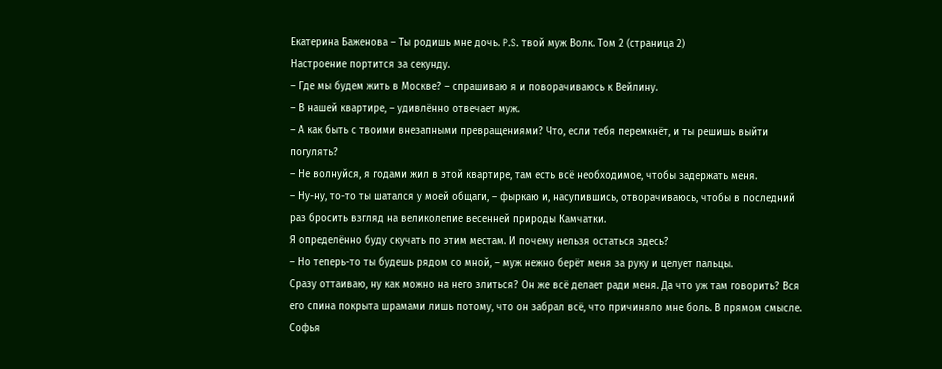Екатерина Баженова – Ты родишь мне дочь. P.S. твой муж Волк. Том 2 (страница 2)
Настроение портится за секунду.
– Где мы будем жить в Москве? – спрашиваю я и поворачиваюсь к Вейлину.
– В нашей квартире, – удивлённо отвечает муж.
– А как быть с твоими внезапными превращениями? Что, если тебя перемкнёт, и ты решишь выйти погулять?
– Не волнуйся, я годами жил в этой квартире, там есть всё необходимое, чтобы задержать меня.
– Ну-ну, то-то ты шатался у моей общаги, – фыркаю и, насупившись, отворачиваюсь, чтобы в последний раз бросить взгляд на великолепие весенней природы Камчатки.
Я определённо буду скучать по этим местам. И почему нельзя остаться здесь?
– Но теперь-то ты будешь рядом со мной, – муж нежно берёт меня за руку и целует пальцы.
Сразу оттаиваю, ну как можно на него злиться? Он же всё делает ради меня. Да что уж там говорить? Вся его спина покрыта шрамами лишь потому, что он забрал всё, что причиняло мне боль. В прямом смысле.
Софья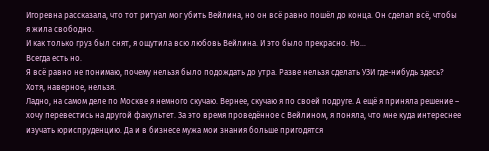Игоревна рассказала, что тот ритуал мог убить Вейлина, но он всё равно пошёл до конца. Он сделал всё, чтобы я жила свободно.
И как только груз был снят, я ощутила всю любовь Вейлина. И это было прекрасно. Но…
Всегда есть но.
Я всё равно не понимаю, почему нельзя было подождать до утра. Разве нельзя сделать УЗИ где-нибудь здесь? Хотя, наверное, нельзя.
Ладно, на самом деле по Москве я немного скучаю. Вернее, скучаю я по своей подруге. А ещё я приняла решение – хочу перевестись на другой факультет. За это время проведённое с Вейлином, я поняла, что мне куда интереснее изучать юриспруденцию. Да и в бизнесе мужа мои знания больше пригодятся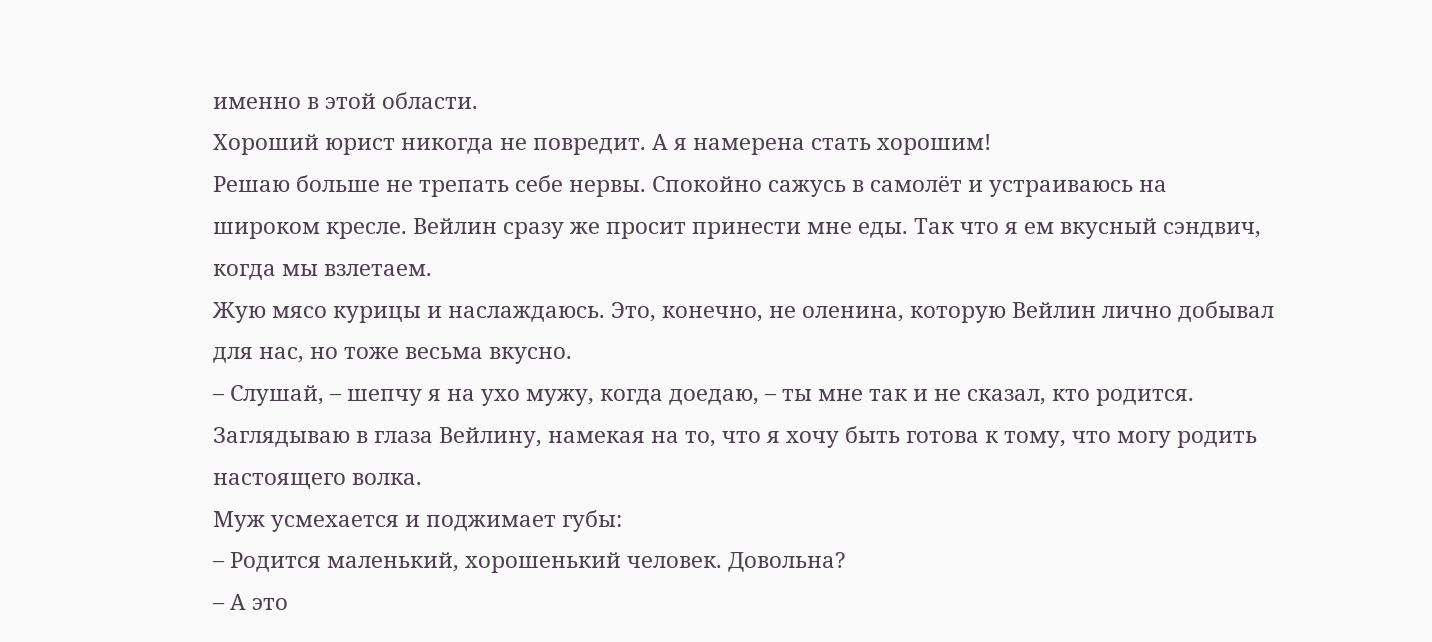именно в этой области.
Хороший юрист никогда не повредит. А я намерена стать хорошим!
Решаю больше не трепать себе нервы. Спокойно сажусь в самолёт и устраиваюсь на широком кресле. Вейлин сразу же просит принести мне еды. Так что я ем вкусный сэндвич, когда мы взлетаем.
Жую мясо курицы и наслаждаюсь. Это, конечно, не оленина, которую Вейлин лично добывал для нас, но тоже весьма вкусно.
– Слушай, – шепчу я на ухо мужу, когда доедаю, – ты мне так и не сказал, кто родится.
Заглядываю в глаза Вейлину, намекая на то, что я хочу быть готова к тому, что могу родить настоящего волка.
Муж усмехается и поджимает губы:
– Родится маленький, хорошенький человек. Довольна?
– А это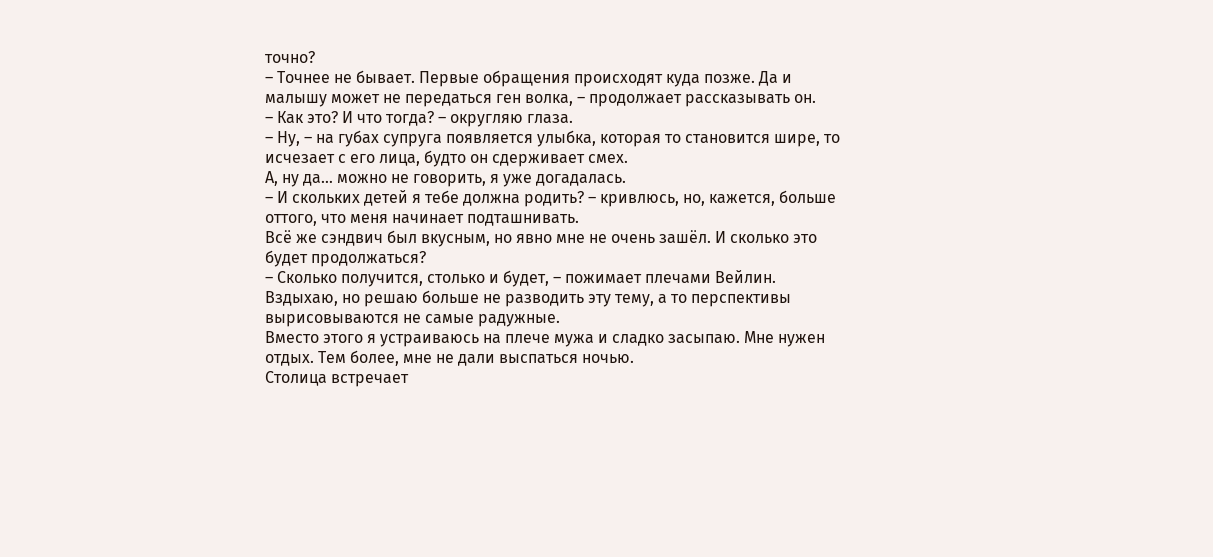точно?
– Точнее не бывает. Первые обращения происходят куда позже. Да и малышу может не передаться ген волка, – продолжает рассказывать он.
– Как это? И что тогда? – округляю глаза.
– Ну, – на губах супруга появляется улыбка, которая то становится шире, то исчезает с его лица, будто он сдерживает смех.
А, ну да… можно не говорить, я уже догадалась.
– И скольких детей я тебе должна родить? – кривлюсь, но, кажется, больше оттого, что меня начинает подташнивать.
Всё же сэндвич был вкусным, но явно мне не очень зашёл. И сколько это будет продолжаться?
– Сколько получится, столько и будет, – пожимает плечами Вейлин.
Вздыхаю, но решаю больше не разводить эту тему, а то перспективы вырисовываются не самые радужные.
Вместо этого я устраиваюсь на плече мужа и сладко засыпаю. Мне нужен отдых. Тем более, мне не дали выспаться ночью.
Столица встречает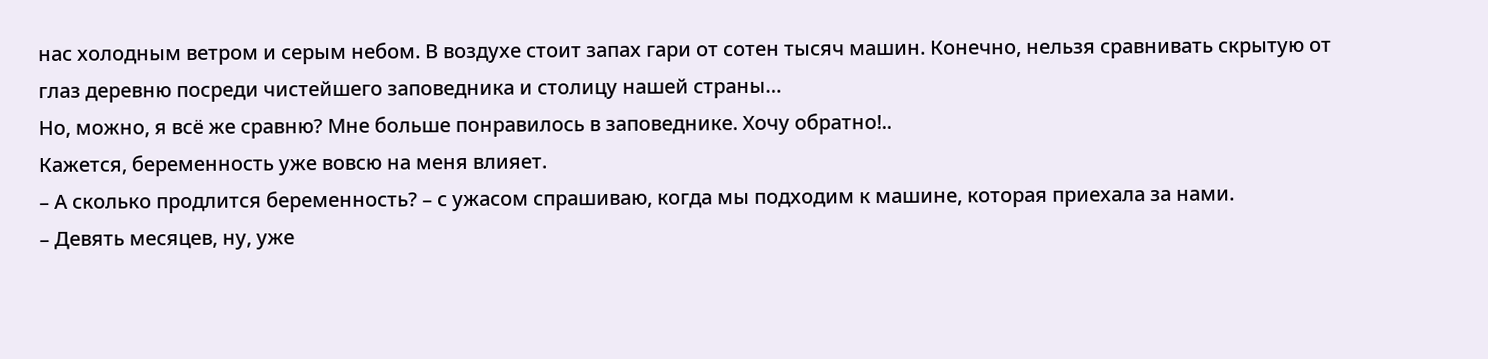нас холодным ветром и серым небом. В воздухе стоит запах гари от сотен тысяч машин. Конечно, нельзя сравнивать скрытую от глаз деревню посреди чистейшего заповедника и столицу нашей страны…
Но, можно, я всё же сравню? Мне больше понравилось в заповеднике. Хочу обратно!..
Кажется, беременность уже вовсю на меня влияет.
– А сколько продлится беременность? – с ужасом спрашиваю, когда мы подходим к машине, которая приехала за нами.
– Девять месяцев, ну, уже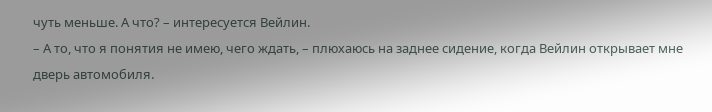чуть меньше. А что? – интересуется Вейлин.
– А то, что я понятия не имею, чего ждать, – плюхаюсь на заднее сидение, когда Вейлин открывает мне дверь автомобиля.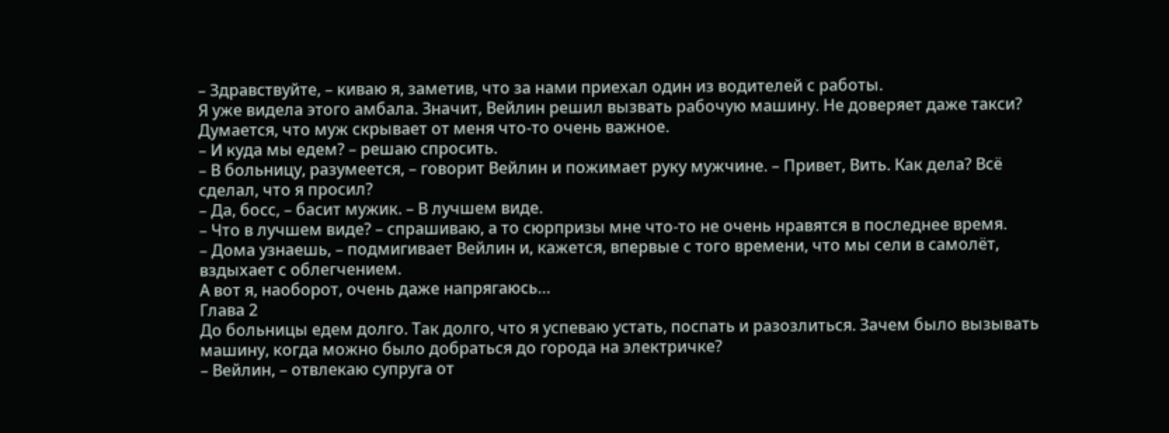– Здравствуйте, – киваю я, заметив, что за нами приехал один из водителей с работы.
Я уже видела этого амбала. Значит, Вейлин решил вызвать рабочую машину. Не доверяет даже такси? Думается, что муж скрывает от меня что-то очень важное.
– И куда мы едем? – решаю спросить.
– В больницу, разумеется, – говорит Вейлин и пожимает руку мужчине. – Привет, Вить. Как дела? Всё сделал, что я просил?
– Да, босс, – басит мужик. – В лучшем виде.
– Что в лучшем виде? – спрашиваю, а то сюрпризы мне что-то не очень нравятся в последнее время.
– Дома узнаешь, – подмигивает Вейлин и, кажется, впервые с того времени, что мы сели в самолёт, вздыхает с облегчением.
А вот я, наоборот, очень даже напрягаюсь…
Глава 2
До больницы едем долго. Так долго, что я успеваю устать, поспать и разозлиться. Зачем было вызывать машину, когда можно было добраться до города на электричке?
– Вейлин, – отвлекаю супруга от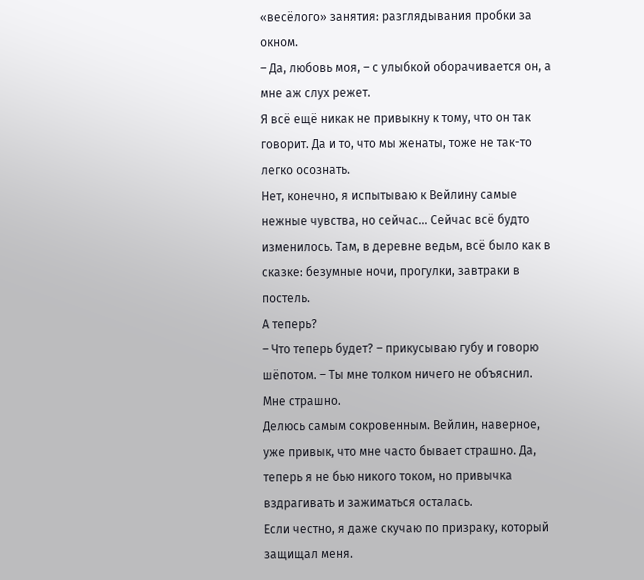«весёлого» занятия: разглядывания пробки за окном.
– Да, любовь моя, – с улыбкой оборачивается он, а мне аж слух режет.
Я всё ещё никак не привыкну к тому, что он так говорит. Да и то, что мы женаты, тоже не так-то легко осознать.
Нет, конечно, я испытываю к Вейлину самые нежные чувства, но сейчас… Сейчас всё будто изменилось. Там, в деревне ведьм, всё было как в сказке: безумные ночи, прогулки, завтраки в постель.
А теперь?
– Что теперь будет? – прикусываю губу и говорю шёпотом. – Ты мне толком ничего не объяснил. Мне страшно.
Делюсь самым сокровенным. Вейлин, наверное, уже привык, что мне часто бывает страшно. Да, теперь я не бью никого током, но привычка вздрагивать и зажиматься осталась.
Если честно, я даже скучаю по призраку, который защищал меня.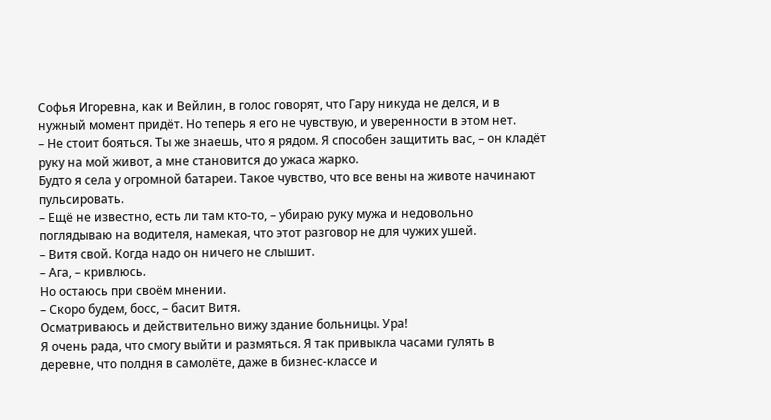Софья Игоревна, как и Вейлин, в голос говорят, что Гару никуда не делся, и в нужный момент придёт. Но теперь я его не чувствую, и уверенности в этом нет.
– Не стоит бояться. Ты же знаешь, что я рядом. Я способен защитить вас, – он кладёт руку на мой живот, а мне становится до ужаса жарко.
Будто я села у огромной батареи. Такое чувство, что все вены на животе начинают пульсировать.
– Ещё не известно, есть ли там кто-то, – убираю руку мужа и недовольно поглядываю на водителя, намекая, что этот разговор не для чужих ушей.
– Витя свой. Когда надо он ничего не слышит.
– Ага, – кривлюсь.
Но остаюсь при своём мнении.
– Скоро будем, босс, – басит Витя.
Осматриваюсь и действительно вижу здание больницы. Ура!
Я очень рада, что смогу выйти и размяться. Я так привыкла часами гулять в деревне, что полдня в самолёте, даже в бизнес-классе и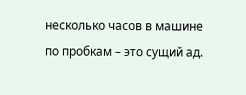несколько часов в машине по пробкам – это сущий ад.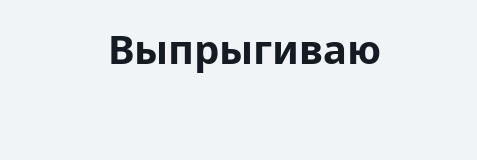Выпрыгиваю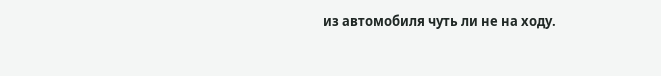из автомобиля чуть ли не на ходу.